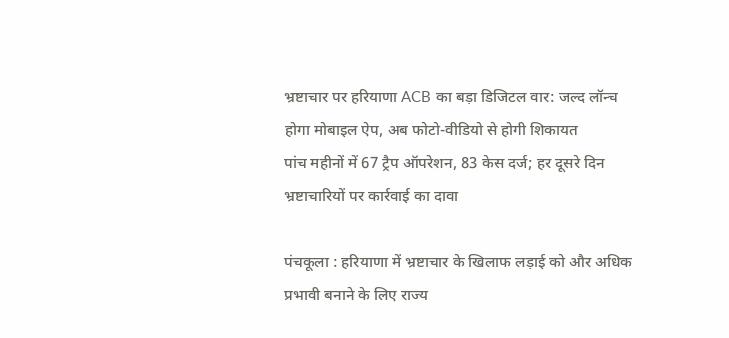भ्रष्टाचार पर हरियाणा ACB का बड़ा डिजिटल वार: जल्द लॉन्च होगा मोबाइल ऐप, अब फोटो-वीडियो से होगी शिकायत
पांच महीनों में 67 ट्रैप ऑपरेशन, 83 केस दर्ज; हर दूसरे दिन भ्रष्टाचारियों पर कार्रवाई का दावा

पंचकूला : हरियाणा में भ्रष्टाचार के खिलाफ लड़ाई को और अधिक प्रभावी बनाने के लिए राज्य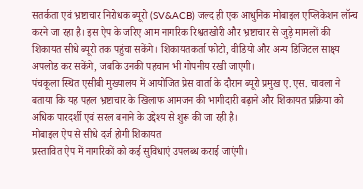सतर्कता एवं भ्रष्टाचार निरोधक ब्यूरो (SV&ACB) जल्द ही एक आधुनिक मोबाइल एप्लिकेशन लॉन्च करने जा रहा है। इस ऐप के जरिए आम नागरिक रिश्वतखोरी और भ्रष्टाचार से जुड़े मामलों की शिकायत सीधे ब्यूरो तक पहुंचा सकेंगे। शिकायतकर्ता फोटो, वीडियो और अन्य डिजिटल साक्ष्य अपलोड कर सकेंगे, जबकि उनकी पहचान भी गोपनीय रखी जाएगी।
पंचकूला स्थित एसीबी मुख्यालय में आयोजित प्रेस वार्ता के दौरान ब्यूरो प्रमुख ए.एस. चावला ने बताया कि यह पहल भ्रष्टाचार के खिलाफ आमजन की भागीदारी बढ़ाने और शिकायत प्रक्रिया को अधिक पारदर्शी एवं सरल बनाने के उद्देश्य से शुरू की जा रही है।
मोबाइल ऐप से सीधे दर्ज होगी शिकायत
प्रस्तावित ऐप में नागरिकों को कई सुविधाएं उपलब्ध कराई जाएंगी।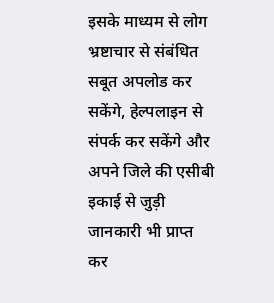इसके माध्यम से लोग भ्रष्टाचार से संबंधित सबूत अपलोड कर सकेंगे, हेल्पलाइन से संपर्क कर सकेंगे और अपने जिले की एसीबी इकाई से जुड़ी जानकारी भी प्राप्त कर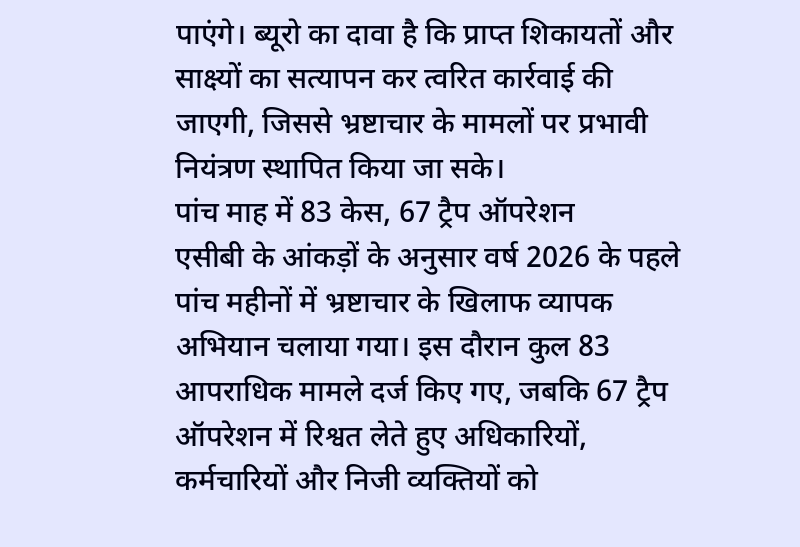पाएंगे। ब्यूरो का दावा है कि प्राप्त शिकायतों और साक्ष्यों का सत्यापन कर त्वरित कार्रवाई की जाएगी, जिससे भ्रष्टाचार के मामलों पर प्रभावी नियंत्रण स्थापित किया जा सके।
पांच माह में 83 केस, 67 ट्रैप ऑपरेशन
एसीबी के आंकड़ों के अनुसार वर्ष 2026 के पहले पांच महीनों में भ्रष्टाचार के खिलाफ व्यापक अभियान चलाया गया। इस दौरान कुल 83 आपराधिक मामले दर्ज किए गए, जबकि 67 ट्रैप ऑपरेशन में रिश्वत लेते हुए अधिकारियों, कर्मचारियों और निजी व्यक्तियों को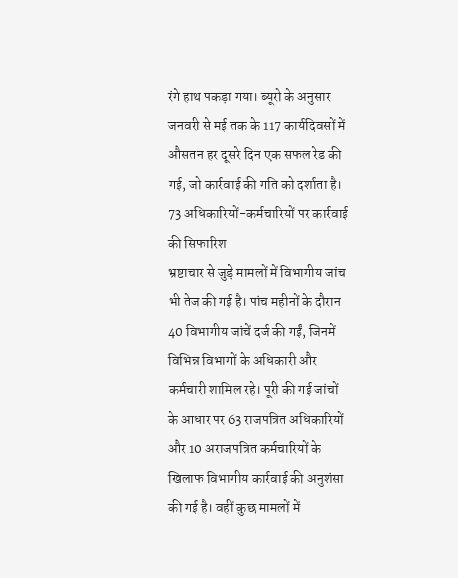रंगे हाथ पकड़ा गया। ब्यूरो के अनुसार जनवरी से मई तक के 117 कार्यदिवसों में औसतन हर दूसरे दिन एक सफल रेड की गई, जो कार्रवाई की गति को दर्शाता है।
73 अधिकारियों-कर्मचारियों पर कार्रवाई की सिफारिश
भ्रष्टाचार से जुड़े मामलों में विभागीय जांच भी तेज की गई है। पांच महीनों के दौरान 40 विभागीय जांचें दर्ज की गईं, जिनमें विभिन्न विभागों के अधिकारी और कर्मचारी शामिल रहे। पूरी की गई जांचों के आधार पर 63 राजपत्रित अधिकारियों और 10 अराजपत्रित कर्मचारियों के खिलाफ विभागीय कार्रवाई की अनुशंसा की गई है। वहीं कुछ मामलों में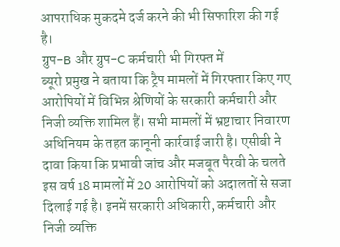आपराधिक मुकदमे दर्ज करने की भी सिफारिश की गई है।
ग्रुप-B और ग्रुप-C कर्मचारी भी गिरफ्त में
ब्यूरो प्रमुख ने बताया कि ट्रैप मामलों में गिरफ्तार किए गए आरोपियों में विभिन्न श्रेणियों के सरकारी कर्मचारी और निजी व्यक्ति शामिल हैं। सभी मामलों में भ्रष्टाचार निवारण अधिनियम के तहत कानूनी कार्रवाई जारी है। एसीबी ने दावा किया कि प्रभावी जांच और मजबूत पैरवी के चलते इस वर्ष 18 मामलों में 20 आरोपियों को अदालतों से सजा दिलाई गई है। इनमें सरकारी अधिकारी, कर्मचारी और निजी व्यक्ति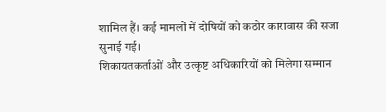शामिल हैं। कई मामलों में दोषियों को कठोर कारावास की सजा सुनाई गई।
शिकायतकर्ताओं और उत्कृष्ट अधिकारियों को मिलेगा सम्मान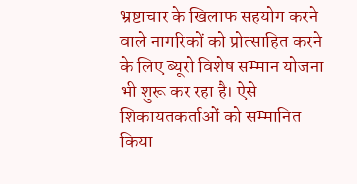भ्रष्टाचार के खिलाफ सहयोग करने वाले नागरिकों को प्रोत्साहित करने के लिए ब्यूरो विशेष सम्मान योजना भी शुरू कर रहा है। ऐसे शिकायतकर्ताओं को सम्मानित किया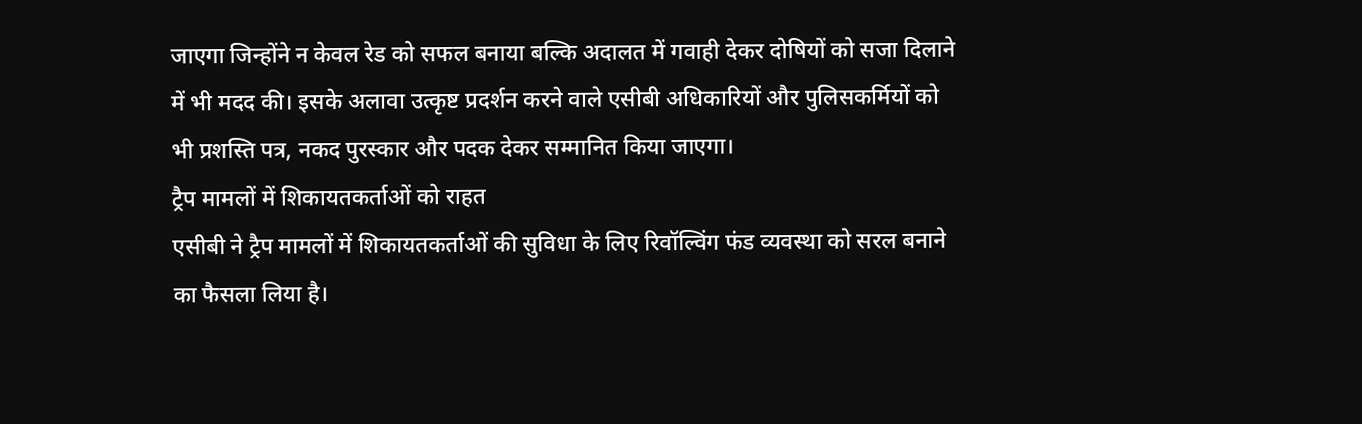जाएगा जिन्होंने न केवल रेड को सफल बनाया बल्कि अदालत में गवाही देकर दोषियों को सजा दिलाने में भी मदद की। इसके अलावा उत्कृष्ट प्रदर्शन करने वाले एसीबी अधिकारियों और पुलिसकर्मियों को भी प्रशस्ति पत्र, नकद पुरस्कार और पदक देकर सम्मानित किया जाएगा।
ट्रैप मामलों में शिकायतकर्ताओं को राहत
एसीबी ने ट्रैप मामलों में शिकायतकर्ताओं की सुविधा के लिए रिवॉल्विंग फंड व्यवस्था को सरल बनाने का फैसला लिया है।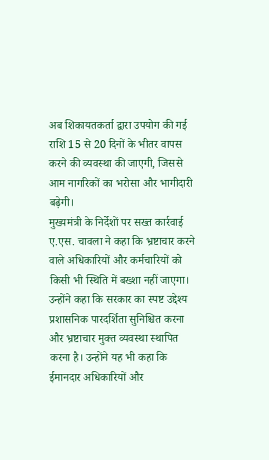अब शिकायतकर्ता द्वारा उपयोग की गई राशि 15 से 20 दिनों के भीतर वापस करने की व्यवस्था की जाएगी, जिससे आम नागरिकों का भरोसा और भागीदारी बढ़ेगी।
मुख्यमंत्री के निर्देशों पर सख्त कार्रवाई
ए.एस. चावला ने कहा कि भ्रष्टाचार करने वाले अधिकारियों और कर्मचारियों को किसी भी स्थिति में बख्शा नहीं जाएगा। उन्होंने कहा कि सरकार का स्पष्ट उद्देश्य प्रशासनिक पारदर्शिता सुनिश्चित करना और भ्रष्टाचार मुक्त व्यवस्था स्थापित करना है। उन्होंने यह भी कहा कि ईमानदार अधिकारियों और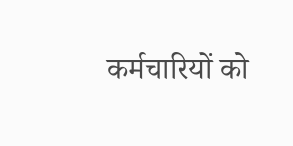कर्मचारियों को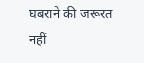घबराने की जरूरत नहीं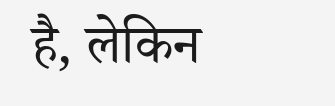है, लेकिन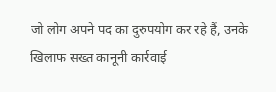जो लोग अपने पद का दुरुपयोग कर रहे हैं, उनके खिलाफ सख्त कानूनी कार्रवाई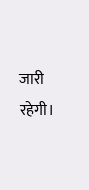जारी रहेगी।